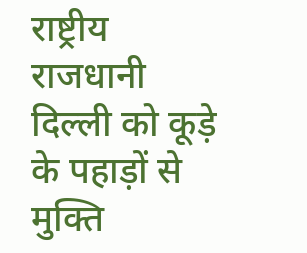राष्ट्रीय राजधानी दिल्ली को कूड़े के पहाड़ों से मुक्ति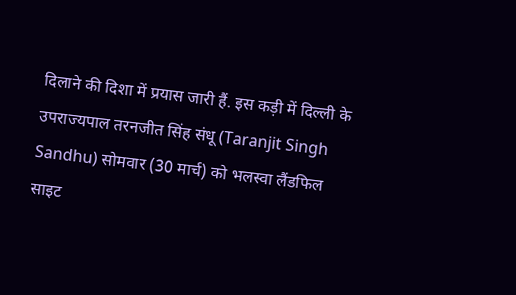दिलाने की दिशा में प्रयास जारी हैं. इस कड़ी में दिल्ली के उपराज्यपाल तरनजीत सिंह संधू (Taranjit Singh Sandhu) सोमवार (30 मार्च) को भलस्वा लैंडफिल साइट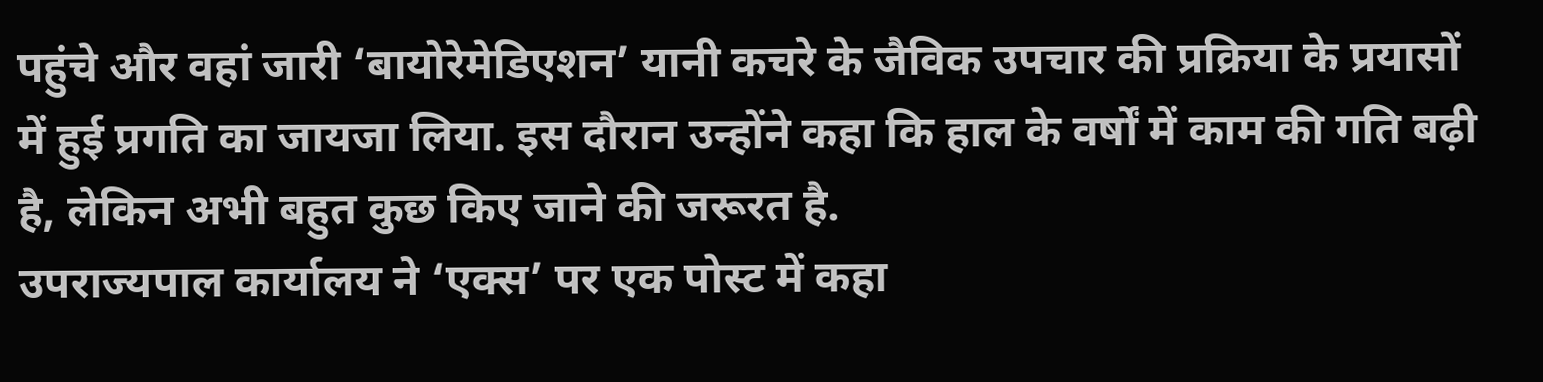पहुंचे और वहां जारी ‘बायोरेमेडिएशन’ यानी कचरे के जैविक उपचार की प्रक्रिया के प्रयासों में हुई प्रगति का जायजा लिया. इस दौरान उन्होंने कहा कि हाल के वर्षों में काम की गति बढ़ी है, लेकिन अभी बहुत कुछ किए जाने की जरूरत है.
उपराज्यपाल कार्यालय ने ‘एक्स’ पर एक पोस्ट में कहा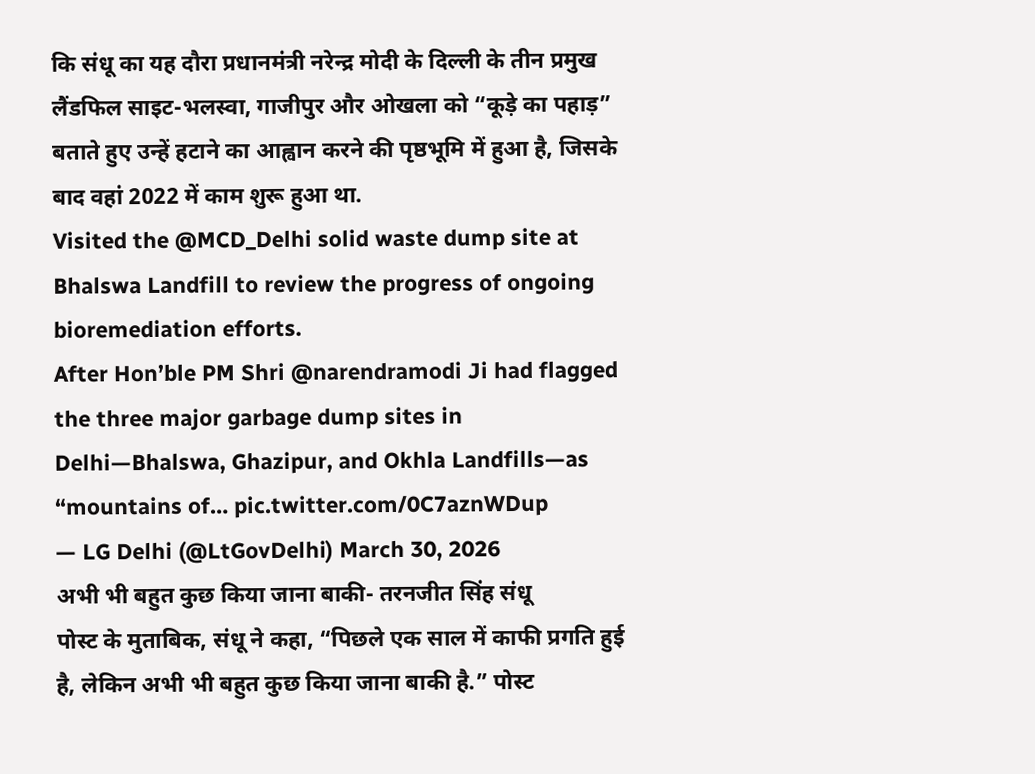कि संधू का यह दौरा प्रधानमंत्री नरेन्द्र मोदी के दिल्ली के तीन प्रमुख लैंडफिल साइट-भलस्वा, गाजीपुर और ओखला को “कूड़े का पहाड़” बताते हुए उन्हें हटाने का आह्वान करने की पृष्ठभूमि में हुआ है, जिसके बाद वहां 2022 में काम शुरू हुआ था.
Visited the @MCD_Delhi solid waste dump site at Bhalswa Landfill to review the progress of ongoing bioremediation efforts.
After Hon’ble PM Shri @narendramodi Ji had flagged the three major garbage dump sites in Delhi—Bhalswa, Ghazipur, and Okhla Landfills—as “mountains of… pic.twitter.com/0C7aznWDup
— LG Delhi (@LtGovDelhi) March 30, 2026
अभी भी बहुत कुछ किया जाना बाकी- तरनजीत सिंह संधू
पोस्ट के मुताबिक, संधू ने कहा, “पिछले एक साल में काफी प्रगति हुई है, लेकिन अभी भी बहुत कुछ किया जाना बाकी है.” पोस्ट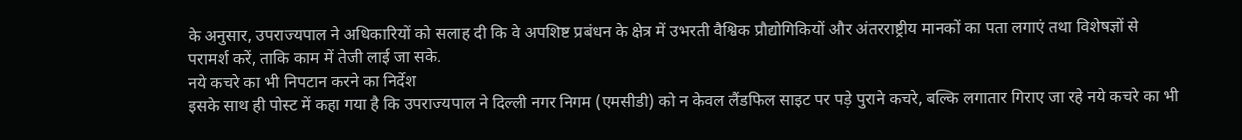के अनुसार, उपराज्यपाल ने अधिकारियों को सलाह दी कि वे अपशिष्ट प्रबंधन के क्षेत्र में उभरती वैश्विक प्रौद्योगिकियों और अंतरराष्ट्रीय मानकों का पता लगाएं तथा विशेषज्ञों से परामर्श करें, ताकि काम में तेजी लाई जा सके.
नये कचरे का भी निपटान करने का निर्देश
इसके साथ ही पोस्ट में कहा गया है कि उपराज्यपाल ने दिल्ली नगर निगम (एमसीडी) को न केवल लैंडफिल साइट पर पड़े पुराने कचरे, बल्कि लगातार गिराए जा रहे नये कचरे का भी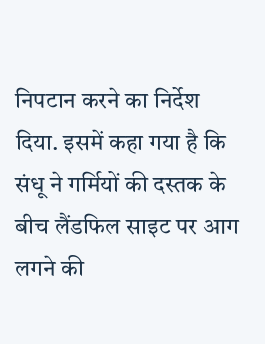निपटान करने का निर्देश दिया. इसमें कहा गया है कि संधू ने गर्मियों की दस्तक के बीच लैंडफिल साइट पर आग लगने की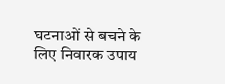घटनाओं से बचने के लिए निवारक उपाय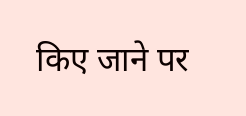किए जाने पर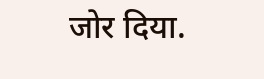जोर दिया.